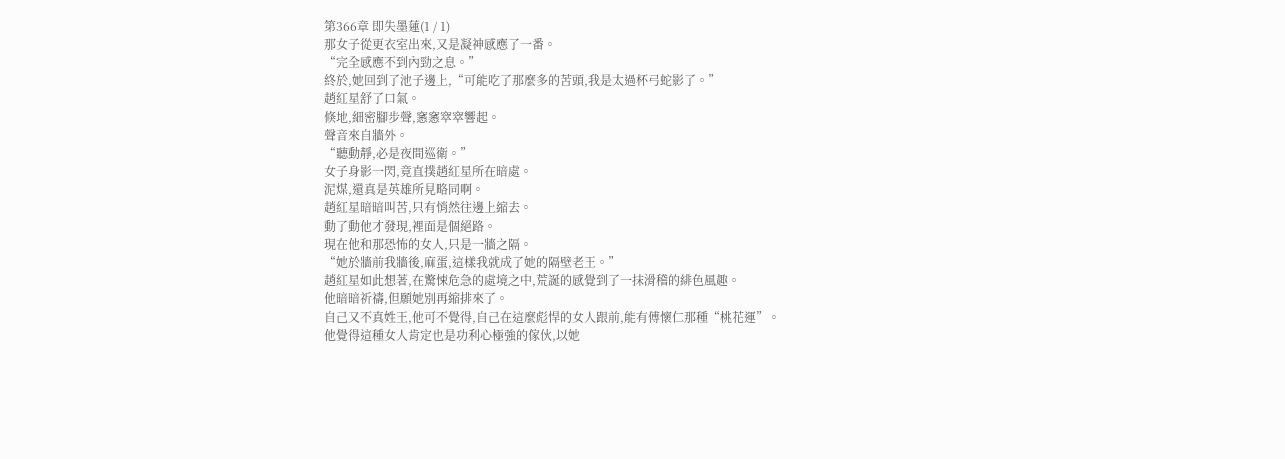第366章 即失墨蓮(1 / 1)
那女子從更衣室出來,又是凝神感應了一番。
“完全感應不到內勁之息。”
終於,她回到了池子邊上,“可能吃了那麼多的苦頭,我是太過杯弓蛇影了。”
趙紅星舒了口氣。
倏地,細密腳步聲,窸窸窣窣響起。
聲音來自牆外。
“聽動靜,必是夜間巡衛。”
女子身影一閃,竟直撲趙紅星所在暗處。
泥煤,還真是英雄所見略同啊。
趙紅星暗暗叫苦,只有悄然往邊上縮去。
動了動他才發現,裡面是個絕路。
現在他和那恐怖的女人,只是一牆之隔。
“她於牆前我牆後,麻蛋,這樣我就成了她的隔壁老王。”
趙紅星如此想著,在驚悚危急的處境之中,荒誕的感覺到了一抹滑稽的緋色風趣。
他暗暗祈禱,但願她別再縮排來了。
自己又不真姓王,他可不覺得,自己在這麼彪悍的女人跟前,能有傅懷仁那種“桃花運”。
他覺得這種女人肯定也是功利心極強的傢伙,以她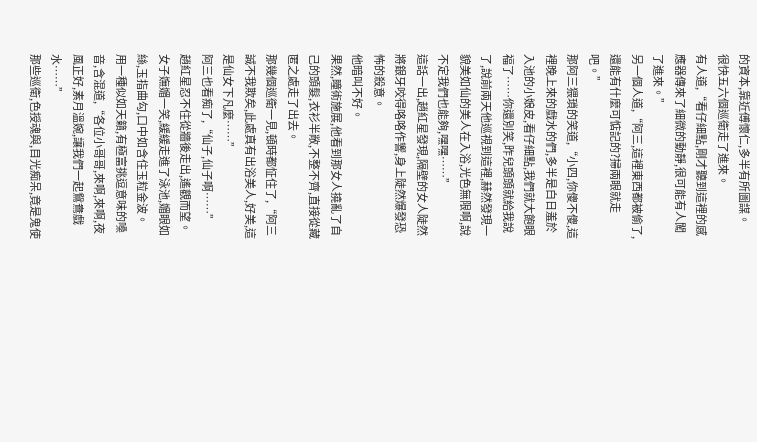的資本,靠近傅懷仁,多半有所圖謀。
很快五六個巡衛走了進來。
有人道,“看仔細點,剛才聽到這裡的感應器傳來了細微的動靜,很可能有人闖了進來。”
另一個人道,“阿三,這裡東西都被偷了,還能有什麼可惦記的?掃兩眼就走吧。”
那阿三猥瑣的笑道,“小四,你傻不傻,這裡晚上來的戲水的們,多半是白日羞於入池的小娘皮,看仔細點,我們就大飽眼福了……你還別笑,昨兒頭頭就給我說了,說前兩天他巡視到這裡,赫然發現一貌美如仙的美人在入浴,光色無限啊,說不定我們也能夠,嘿嘿……”
這話一出,趙紅星發現,隔壁的女人陡然將銀牙咬得咯咯作響,身上陡然爆發恐怖的殺意。
他暗叫不好。
果然,瞳術施展,他看到那女人撓亂了自己的頭髮,衣衫半敞,不整不齊,直接從藏匿之處走了出去。
那幾個巡衛一見,頓時都怔住了,“阿三誠不我欺矣,此處真有出浴美人,好美,這是仙女下凡麼……”
阿三也看痴了,“仙子,仙子啊……”
趙紅星忍不住從牆後走出,遙觀而望。
女子嫵媚一笑,緩緩走進了泳池,媚眼如絲,玉指曲勾,口中如含住玉粒金波。
用一種似如天籟,有極富挑逗意味的嗓音,含混道,“各位小哥哥,來啊,來啊,夜風正好,素月溫婉,讓我們一起鴛鴦戲水……”
那些巡衛,色授魂與,目光痴呆,竟是鬼使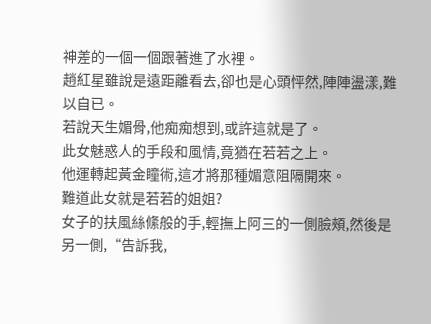神差的一個一個跟著進了水裡。
趙紅星雖說是遠距離看去,卻也是心頭怦然,陣陣盪漾,難以自已。
若說天生媚骨,他痴痴想到,或許這就是了。
此女魅惑人的手段和風情,竟猶在若若之上。
他運轉起黃金瞳術,這才將那種媚意阻隔開來。
難道此女就是若若的姐姐?
女子的扶風絲絛般的手,輕撫上阿三的一側臉頰,然後是另一側,“告訴我,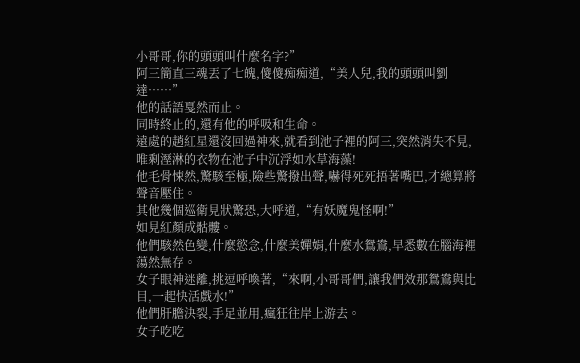小哥哥,你的頭頭叫什麼名字?”
阿三簡直三魂丟了七魄,傻傻痴痴道,“美人兒,我的頭頭叫劉達……”
他的話語戛然而止。
同時終止的,還有他的呼吸和生命。
遠處的趙紅星還沒回過神來,就看到池子裡的阿三,突然消失不見,唯剩溼淋的衣物在池子中沉浮如水草海藻!
他毛骨悚然,驚駭至極,險些驚撥出聲,嚇得死死捂著嘴巴,才總算將聲音壓住。
其他幾個巡衛見狀驚恐,大呼道,“有妖魔鬼怪啊!”
如見紅顏成骷髏。
他們駭然色變,什麼慾念,什麼美嬋娟,什麼水鴛鴦,早悉數在腦海裡蕩然無存。
女子眼神迷離,挑逗呼喚著,“來啊,小哥哥們,讓我們效那鴛鴦與比目,一起快活戲水!”
他們肝膽決裂,手足並用,瘋狂往岸上游去。
女子吃吃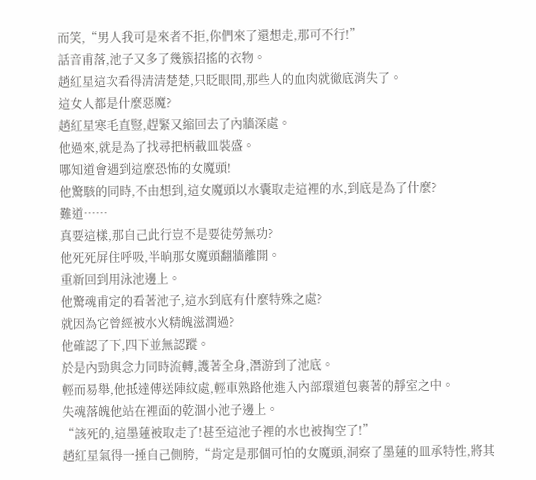而笑,“男人我可是來者不拒,你們來了還想走,那可不行!”
話音甫落,池子又多了幾簇招搖的衣物。
趙紅星這次看得清清楚楚,只眨眼間,那些人的血肉就徹底消失了。
這女人都是什麼惡魔?
趙紅星寒毛直豎,趕緊又縮回去了內牆深處。
他過來,就是為了找尋把柄載皿裝盛。
哪知道會遇到這麼恐怖的女魔頭!
他驚駭的同時,不由想到,這女魔頭以水囊取走這裡的水,到底是為了什麼?
難道……
真要這樣,那自己此行豈不是要徒勞無功?
他死死屏住呼吸,半晌那女魔頭翻牆離開。
重新回到用泳池邊上。
他驚魂甫定的看著池子,這水到底有什麼特殊之處?
就因為它曾經被水火精魄滋潤過?
他確認了下,四下並無認蹤。
於是內勁與念力同時流轉,護著全身,潛游到了池底。
輕而易舉,他抵達傳送陣紋處,輕車熟路他進入內部環道包裹著的靜室之中。
失魂落魄他站在裡面的乾涸小池子邊上。
“該死的,這墨蓮被取走了!甚至這池子裡的水也被掏空了!”
趙紅星氣得一捶自己側胯,“肯定是那個可怕的女魔頭,洞察了墨蓮的皿承特性,將其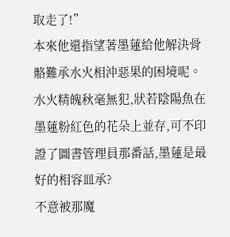取走了!”
本來他還指望著墨蓮給他解決骨骼難承水火相沖惡果的困境呢。
水火精魄秋毫無犯,狀若陰陽魚在墨蓮粉紅色的花朵上並存,可不印證了圖書管理員那番話,墨蓮是最好的相容皿承?
不意被那魔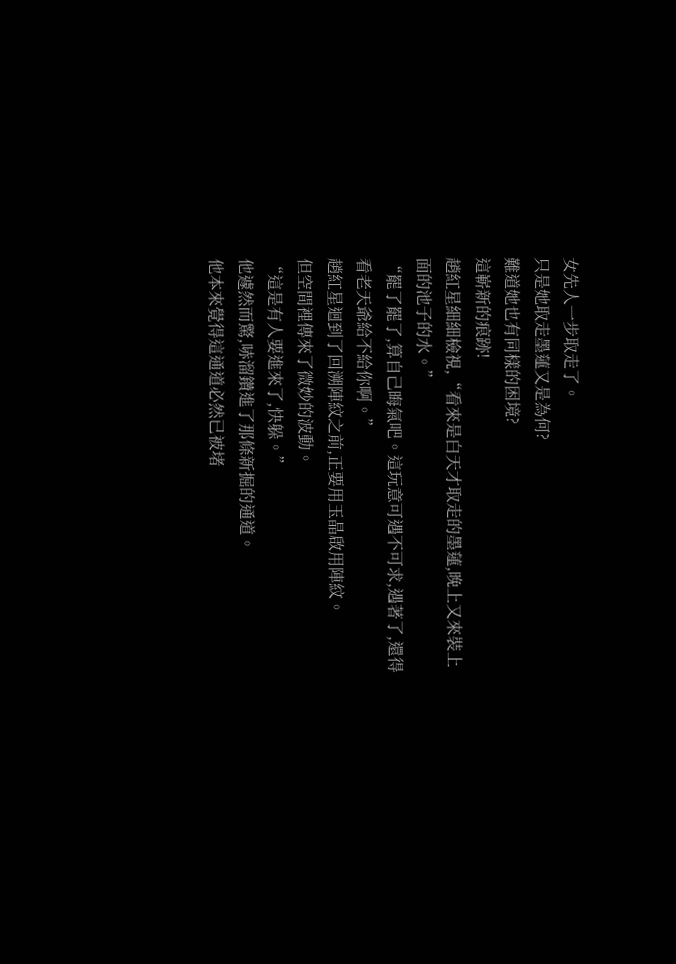女先人一步取走了。
只是她取走墨蓮又是為何?
難道她也有同樣的困境?
這嶄新的痕跡!
趙紅星細細檢視,“看來是白天才取走的墨蓮,晚上又來裝上面的池子的水。”
“罷了罷了,算自己晦氣吧。這玩意可遇不可求,遇著了,還得看老天爺給不給你啊。”
趙紅星迴到了回溯陣紋之前,正要用玉晶啟用陣紋。
但空間裡傳來了微妙的波動。
“這是有人要進來了,快躲。”
他遽然而驚,哧溜鑽進了那條新掘的通道。
他本來覺得這通道必然已被堵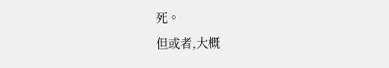死。
但或者,大概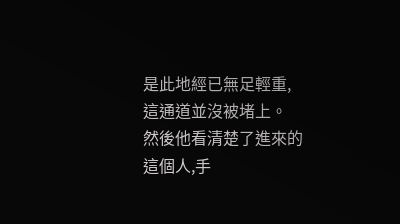是此地經已無足輕重,這通道並沒被堵上。
然後他看清楚了進來的這個人,手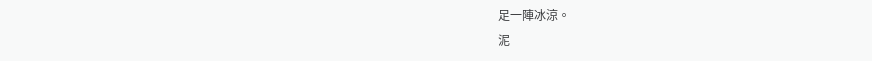足一陣冰涼。
泥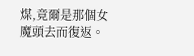煤,竟爾是那個女魔頭去而復返。